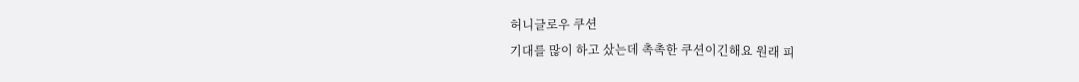허니글로우 쿠션
기대를 많이 하고 샀는데 촉촉한 쿠션이긴해요 원래 피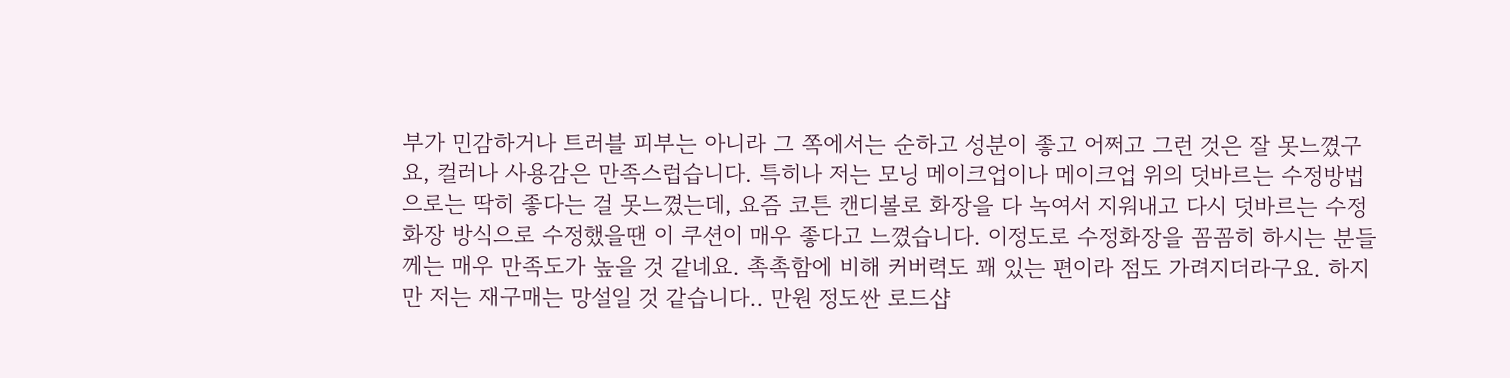부가 민감하거나 트러블 피부는 아니라 그 쪽에서는 순하고 성분이 좋고 어쩌고 그런 것은 잘 못느꼈구요, 컬러나 사용감은 만족스럽습니다. 특히나 저는 모닝 메이크업이나 메이크업 위의 덧바르는 수정방법으로는 딱히 좋다는 걸 못느꼈는데, 요즘 코튼 캔디볼로 화장을 다 녹여서 지워내고 다시 덧바르는 수정화장 방식으로 수정했을땐 이 쿠션이 매우 좋다고 느꼈습니다. 이정도로 수정화장을 꼼꼼히 하시는 분들께는 매우 만족도가 높을 것 같네요. 촉촉함에 비해 커버력도 꽤 있는 편이라 점도 가려지더라구요. 하지만 저는 재구매는 망설일 것 같습니다.. 만원 정도싼 로드샵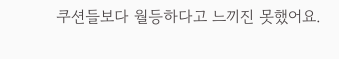쿠션들보다 월등하다고 느끼진 못했어요.